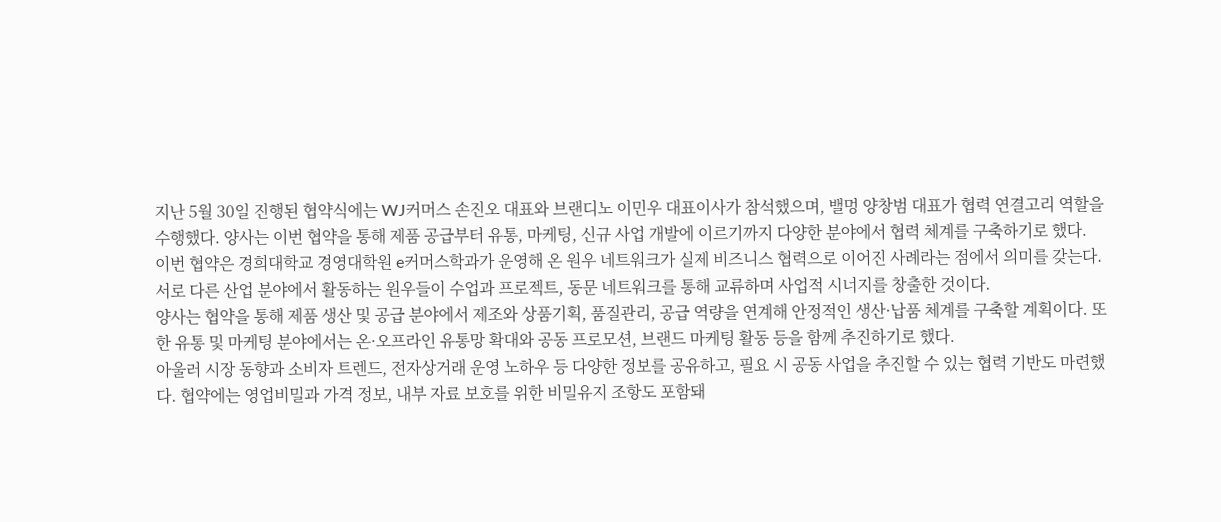지난 5월 30일 진행된 협약식에는 WJ커머스 손진오 대표와 브랜디노 이민우 대표이사가 참석했으며, 밸멍 양창범 대표가 협력 연결고리 역할을 수행했다. 양사는 이번 협약을 통해 제품 공급부터 유통, 마케팅, 신규 사업 개발에 이르기까지 다양한 분야에서 협력 체계를 구축하기로 했다.
이번 협약은 경희대학교 경영대학원 e커머스학과가 운영해 온 원우 네트워크가 실제 비즈니스 협력으로 이어진 사례라는 점에서 의미를 갖는다. 서로 다른 산업 분야에서 활동하는 원우들이 수업과 프로젝트, 동문 네트워크를 통해 교류하며 사업적 시너지를 창출한 것이다.
양사는 협약을 통해 제품 생산 및 공급 분야에서 제조와 상품기획, 품질관리, 공급 역량을 연계해 안정적인 생산·납품 체계를 구축할 계획이다. 또한 유통 및 마케팅 분야에서는 온·오프라인 유통망 확대와 공동 프로모션, 브랜드 마케팅 활동 등을 함께 추진하기로 했다.
아울러 시장 동향과 소비자 트렌드, 전자상거래 운영 노하우 등 다양한 정보를 공유하고, 필요 시 공동 사업을 추진할 수 있는 협력 기반도 마련했다. 협약에는 영업비밀과 가격 정보, 내부 자료 보호를 위한 비밀유지 조항도 포함돼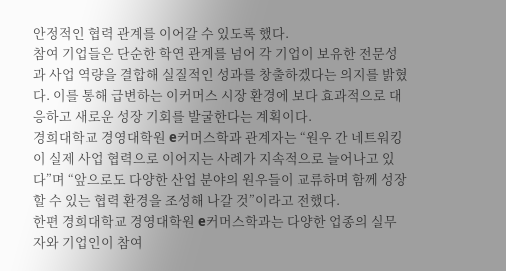안정적인 협력 관계를 이어갈 수 있도록 했다.
참여 기업들은 단순한 학연 관계를 넘어 각 기업이 보유한 전문성과 사업 역량을 결합해 실질적인 성과를 창출하겠다는 의지를 밝혔다. 이를 통해 급변하는 이커머스 시장 환경에 보다 효과적으로 대응하고 새로운 성장 기회를 발굴한다는 계획이다.
경희대학교 경영대학원 e커머스학과 관계자는 “원우 간 네트워킹이 실제 사업 협력으로 이어지는 사례가 지속적으로 늘어나고 있다”며 “앞으로도 다양한 산업 분야의 원우들이 교류하며 함께 성장할 수 있는 협력 환경을 조성해 나갈 것”이라고 전했다.
한편 경희대학교 경영대학원 e커머스학과는 다양한 업종의 실무자와 기업인이 참여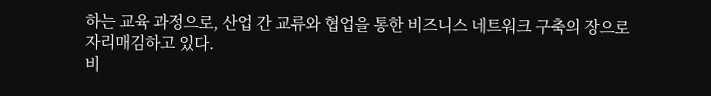하는 교육 과정으로, 산업 간 교류와 협업을 통한 비즈니스 네트워크 구축의 장으로 자리매김하고 있다.
비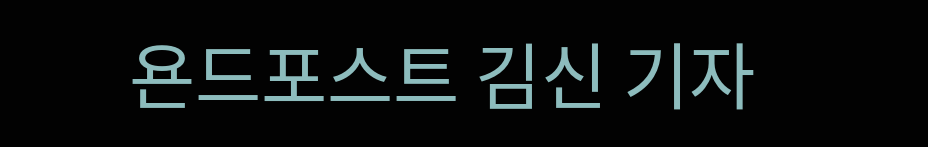욘드포스트 김신 기자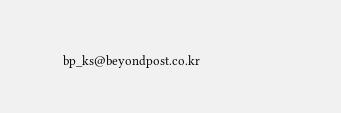bp_ks@beyondpost.co.kr